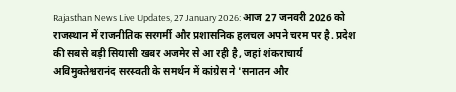Rajasthan News Live Updates, 27 January 2026: आज 27 जनवरी 2026 को राजस्थान में राजनीतिक सरगर्मी और प्रशासनिक हलचल अपने चरम पर है. प्रदेश की सबसे बड़ी सियासी खबर अजमेर से आ रही है, जहां शंकराचार्य अविमुक्तेश्वरानंद सरस्वती के समर्थन में कांग्रेस ने 'सनातन और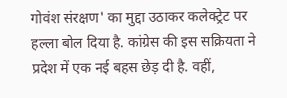गोवंश संरक्षण' का मुद्दा उठाकर कलेक्ट्रेट पर हल्ला बोल दिया है. कांग्रेस की इस सक्रियता ने प्रदेश में एक नई बहस छेड़ दी है. वहीं,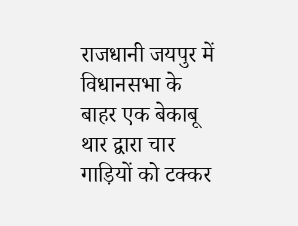राजधानी जयपुर में विधानसभा के बाहर एक बेकाबू थार द्वारा चार गाड़ियों को टक्कर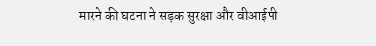मारने की घटना ने सड़क सुरक्षा और वीआईपी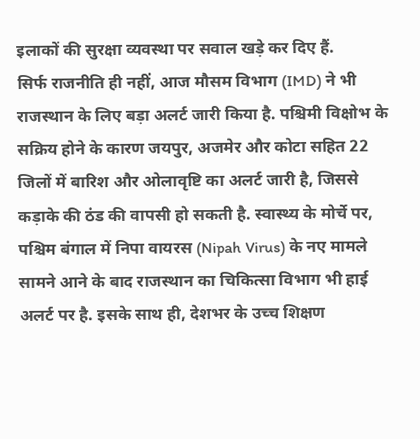इलाकों की सुरक्षा व्यवस्था पर सवाल खड़े कर दिए हैं.
सिर्फ राजनीति ही नहीं, आज मौसम विभाग (IMD) ने भी राजस्थान के लिए बड़ा अलर्ट जारी किया है. पश्चिमी विक्षोभ के सक्रिय होने के कारण जयपुर, अजमेर और कोटा सहित 22 जिलों में बारिश और ओलावृष्टि का अलर्ट जारी है, जिससे कड़ाके की ठंड की वापसी हो सकती है. स्वास्थ्य के मोर्चे पर, पश्चिम बंगाल में निपा वायरस (Nipah Virus) के नए मामले सामने आने के बाद राजस्थान का चिकित्सा विभाग भी हाई अलर्ट पर है. इसके साथ ही, देशभर के उच्च शिक्षण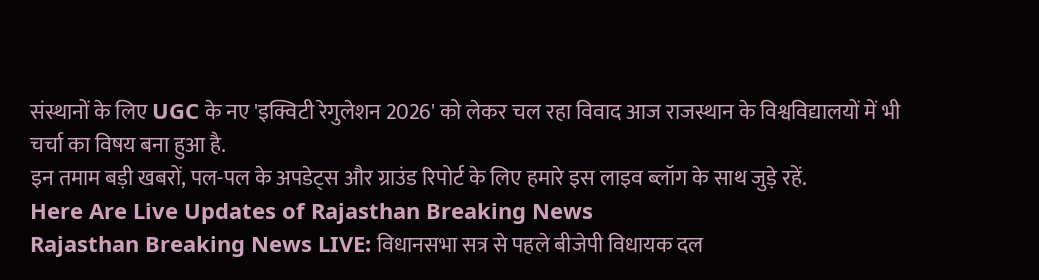संस्थानों के लिए UGC के नए 'इक्विटी रेगुलेशन 2026' को लेकर चल रहा विवाद आज राजस्थान के विश्वविद्यालयों में भी चर्चा का विषय बना हुआ है.
इन तमाम बड़ी खबरों, पल-पल के अपडेट्स और ग्राउंड रिपोर्ट के लिए हमारे इस लाइव ब्लॉग के साथ जुड़े रहें.
Here Are Live Updates of Rajasthan Breaking News
Rajasthan Breaking News LIVE: विधानसभा सत्र से पहले बीजेपी विधायक दल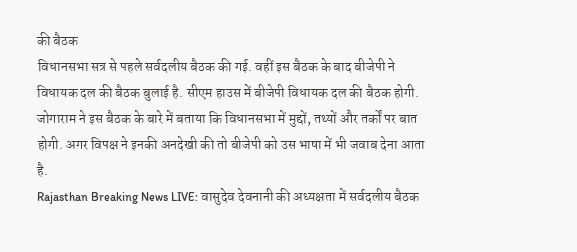की बैठक
विधानसभा सत्र से पहले सर्वदलीय बैठक की गई. वहीं इस बैठक के बाद बीजेपी ने विधायक दल की बैठक बुलाई है. सीएम हाउस में बीजेपी विधायक दल की बैठक होगी. जोगाराम ने इस बैठक के बारे में बताया कि विधानसभा में मुद्दों, तथ्यों और तर्कों पर बात होगी. अगर विपक्ष ने इनकी अनदेखी की तो बीजेपी को उस भाषा में भी जवाब देना आता है.
Rajasthan Breaking News LIVE: वासुदेव देवनानी की अध्यक्षता में सर्वदलीय बैठक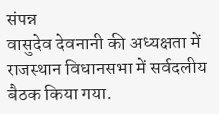संपन्न
वासुदेव देवनानी की अध्यक्षता में राजस्थान विधानसभा में सर्वदलीय बैठक किया गया.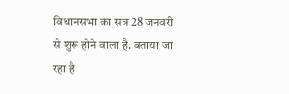विधानसभा का सत्र 28 जनवरी से शुरू होने वाला है. बताया जा रहा है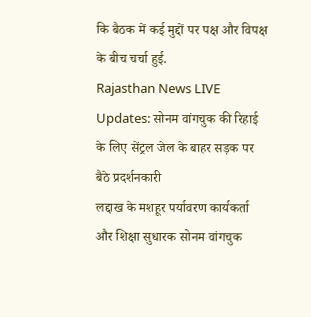कि बैठक में कई मुद्दों पर पक्ष और विपक्ष के बीच चर्चा हुई.
Rajasthan News LIVE Updates: सोनम वांगचुक की रिहाई के लिए सेंट्रल जेल के बाहर सड़क पर बैठे प्रदर्शनकारी
लद्दाख के मशहूर पर्यावरण कार्यकर्ता और शिक्षा सुधारक सोनम वांगचुक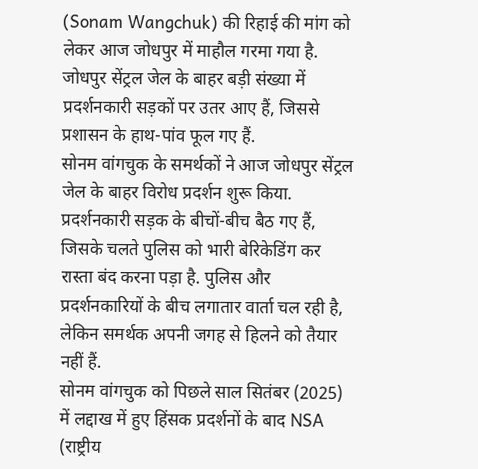(Sonam Wangchuk) की रिहाई की मांग को लेकर आज जोधपुर में माहौल गरमा गया है. जोधपुर सेंट्रल जेल के बाहर बड़ी संख्या में प्रदर्शनकारी सड़कों पर उतर आए हैं, जिससे प्रशासन के हाथ-पांव फूल गए हैं.
सोनम वांगचुक के समर्थकों ने आज जोधपुर सेंट्रल जेल के बाहर विरोध प्रदर्शन शुरू किया. प्रदर्शनकारी सड़क के बीचों-बीच बैठ गए हैं, जिसके चलते पुलिस को भारी बेरिकेडिंग कर रास्ता बंद करना पड़ा है. पुलिस और प्रदर्शनकारियों के बीच लगातार वार्ता चल रही है, लेकिन समर्थक अपनी जगह से हिलने को तैयार नहीं हैं.
सोनम वांगचुक को पिछले साल सितंबर (2025) में लद्दाख में हुए हिंसक प्रदर्शनों के बाद NSA (राष्ट्रीय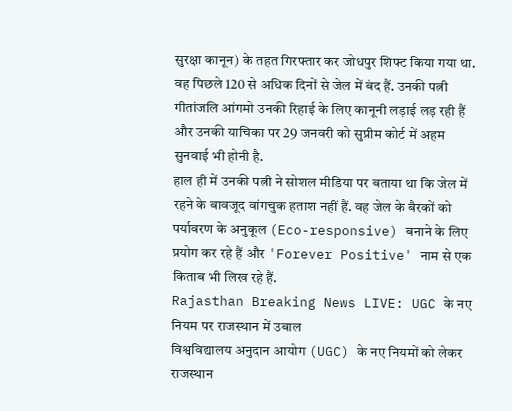सुरक्षा कानून) के तहत गिरफ्तार कर जोधपुर शिफ्ट किया गया था. वह पिछले 120 से अधिक दिनों से जेल में बंद हैं. उनकी पत्नी गीतांजलि आंगमो उनकी रिहाई के लिए कानूनी लड़ाई लड़ रही हैं और उनकी याचिका पर 29 जनवरी को सुप्रीम कोर्ट में अहम सुनवाई भी होनी है.
हाल ही में उनकी पत्नी ने सोशल मीडिया पर बताया था कि जेल में रहने के बावजूद वांगचुक हताश नहीं हैं. वह जेल के बैरकों को पर्यावरण के अनुकूल (Eco-responsive) बनाने के लिए प्रयोग कर रहे हैं और 'Forever Positive' नाम से एक किताब भी लिख रहे हैं.
Rajasthan Breaking News LIVE: UGC के नए नियम पर राजस्थान में उबाल
विश्वविद्यालय अनुदान आयोग (UGC) के नए नियमों को लेकर राजस्थान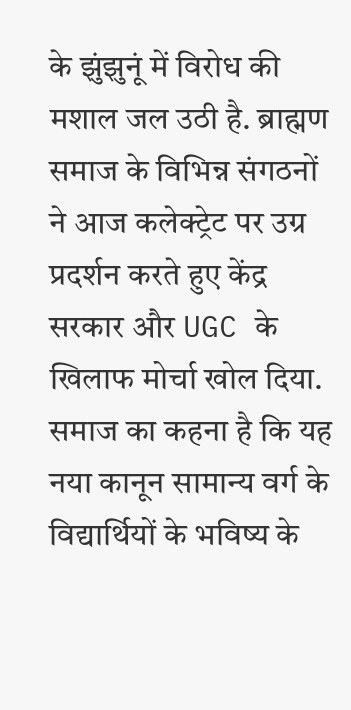के झुंझुनूं में विरोध की मशाल जल उठी है. ब्राह्मण समाज के विभिन्न संगठनों ने आज कलेक्ट्रेट पर उग्र प्रदर्शन करते हुए केंद्र सरकार और UGC के खिलाफ मोर्चा खोल दिया. समाज का कहना है कि यह नया कानून सामान्य वर्ग के विद्यार्थियों के भविष्य के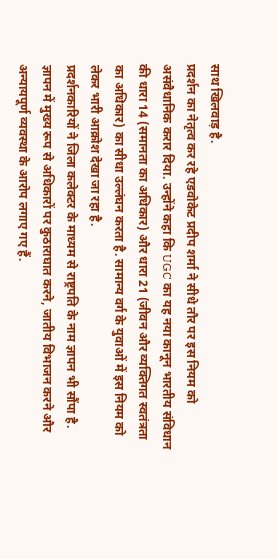साथ खिलवाड़ है.
प्रदर्शन का नेतृत्व कर रहे एडवोकेट प्रदीप शर्मा ने सीधे तौर पर इस नियम को असंवैधानिक करार दिया. उन्होंने कहा कि UGC का यह नया कानून भारतीय संविधान की धारा 14 (समानता का अधिकार) और धारा 21 (जीवन और व्यक्तिगत स्वतंत्रता का अधिकार) का सीधा उल्लंघन करता है. सामान्य वर्ग के युवाओं में इस नियम को लेकर भारी आक्रोश देखा जा रहा है.
प्रदर्शनकारियों ने जिला कलेक्टर के माध्यम से राष्ट्रपति के नाम ज्ञापन भी सौंपा है. ज्ञापन में मुख्य रूप से अधिकारों पर कुठाराघात करने, जातीय विभाजन करने और अन्यायपूर्ण व्यवस्था के आरोप लगाए गए हैं.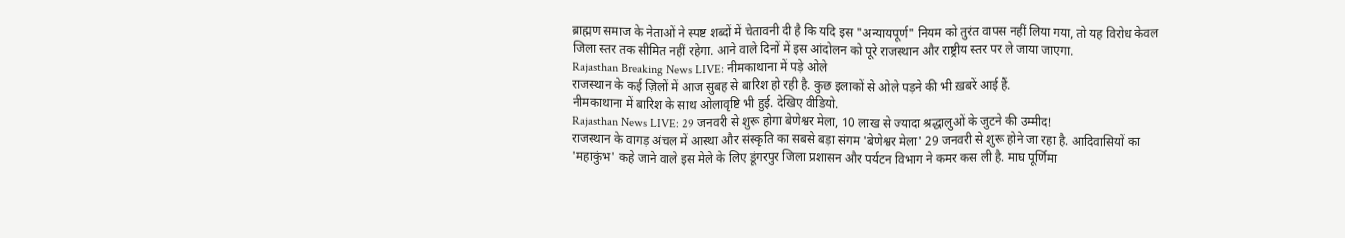ब्राह्मण समाज के नेताओं ने स्पष्ट शब्दों में चेतावनी दी है कि यदि इस "अन्यायपूर्ण" नियम को तुरंत वापस नहीं लिया गया, तो यह विरोध केवल जिला स्तर तक सीमित नहीं रहेगा. आने वाले दिनों में इस आंदोलन को पूरे राजस्थान और राष्ट्रीय स्तर पर ले जाया जाएगा.
Rajasthan Breaking News LIVE: नीमकाथाना में पड़े ओले
राजस्थान के कई ज़िलों में आज सुबह से बारिश हो रही है. कुछ इलाकों से ओले पड़ने की भी ख़बरें आई हैं.
नीमकाथाना में बारिश के साथ ओलावृष्टि भी हुई. देखिए वीडियो.
Rajasthan News LIVE: 29 जनवरी से शुरू होगा बेणेश्वर मेला, 10 लाख से ज्यादा श्रद्धालुओं के जुटने की उम्मीद!
राजस्थान के वागड़ अंचल में आस्था और संस्कृति का सबसे बड़ा संगम 'बेणेश्वर मेला' 29 जनवरी से शुरू होने जा रहा है. आदिवासियों का 'महाकुंभ' कहे जाने वाले इस मेले के लिए डूंगरपुर जिला प्रशासन और पर्यटन विभाग ने कमर कस ली है. माघ पूर्णिमा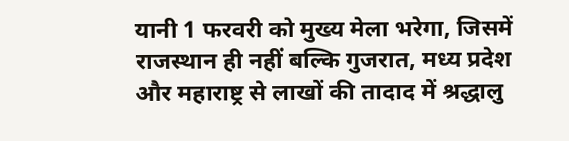यानी 1 फरवरी को मुख्य मेला भरेगा, जिसमें राजस्थान ही नहीं बल्कि गुजरात, मध्य प्रदेश और महाराष्ट्र से लाखों की तादाद में श्रद्धालु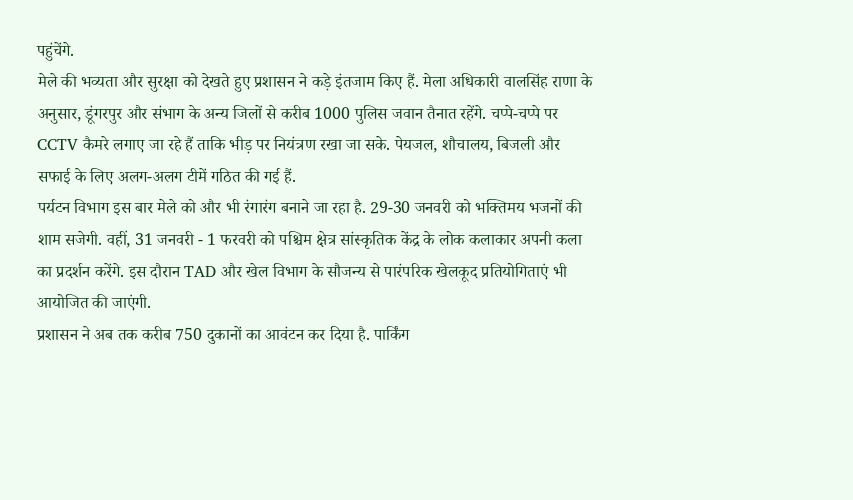पहुंचेंगे.
मेले की भव्यता और सुरक्षा को देखते हुए प्रशासन ने कड़े इंतजाम किए हैं. मेला अधिकारी वालसिंह राणा के अनुसार, डूंगरपुर और संभाग के अन्य जिलों से करीब 1000 पुलिस जवान तैनात रहेंगे. चप्पे-चप्पे पर CCTV कैमरे लगाए जा रहे हैं ताकि भीड़ पर नियंत्रण रखा जा सके. पेयजल, शौचालय, बिजली और सफाई के लिए अलग-अलग टीमें गठित की गई हैं.
पर्यटन विभाग इस बार मेले को और भी रंगारंग बनाने जा रहा है. 29-30 जनवरी को भक्तिमय भजनों की शाम सजेगी. वहीं, 31 जनवरी - 1 फरवरी को पश्चिम क्षेत्र सांस्कृतिक केंद्र के लोक कलाकार अपनी कला का प्रदर्शन करेंगे. इस दौरान TAD और खेल विभाग के सौजन्य से पारंपरिक खेलकूद प्रतियोगिताएं भी आयोजित की जाएंगी.
प्रशासन ने अब तक करीब 750 दुकानों का आवंटन कर दिया है. पार्किंग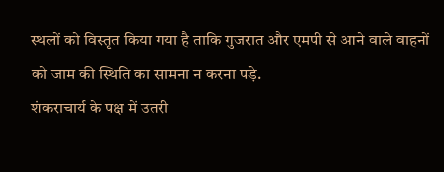स्थलों को विस्तृत किया गया है ताकि गुजरात और एमपी से आने वाले वाहनों को जाम की स्थिति का सामना न करना पड़े.
शंकराचार्य के पक्ष में उतरी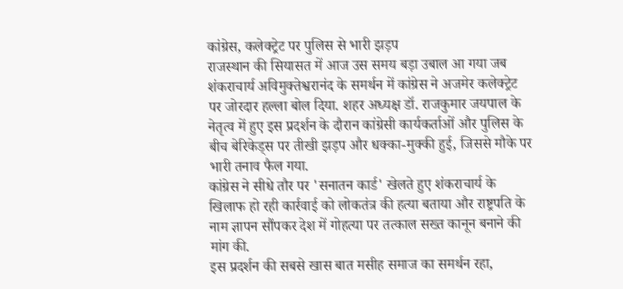कांग्रेस, कलेक्ट्रेट पर पुलिस से भारी झड़प
राजस्थान की सियासत में आज उस समय बड़ा उबाल आ गया जब शंकराचार्य अविमुक्तेश्वरानंद के समर्थन में कांग्रेस ने अजमेर कलेक्ट्रेट पर जोरदार हल्ला बोल दिया. शहर अध्यक्ष डॉ. राजकुमार जयपाल के नेतृत्व में हुए इस प्रदर्शन के दौरान कांग्रेसी कार्यकर्ताओं और पुलिस के बीच बेरिकेड्स पर तीखी झड़प और धक्का-मुक्की हुई, जिससे मौके पर भारी तनाव फैल गया.
कांग्रेस ने सीधे तौर पर 'सनातन कार्ड' खेलते हुए शंकराचार्य के खिलाफ हो रही कार्रवाई को लोकतंत्र की हत्या बताया और राष्ट्रपति के नाम ज्ञापन सौंपकर देश में गोहत्या पर तत्काल सख्त कानून बनाने की मांग की.
इस प्रदर्शन की सबसे खास बात मसीह समाज का समर्थन रहा,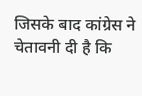जिसके बाद कांग्रेस ने चेतावनी दी है कि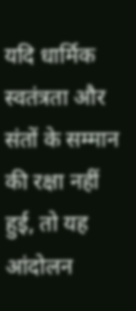यदि धार्मिक स्वतंत्रता और संतों के सम्मान की रक्षा नहीं हुई, तो यह आंदोलन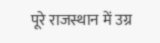पूरे राजस्थान में उग्र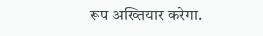रूप अख्तियार करेगा.